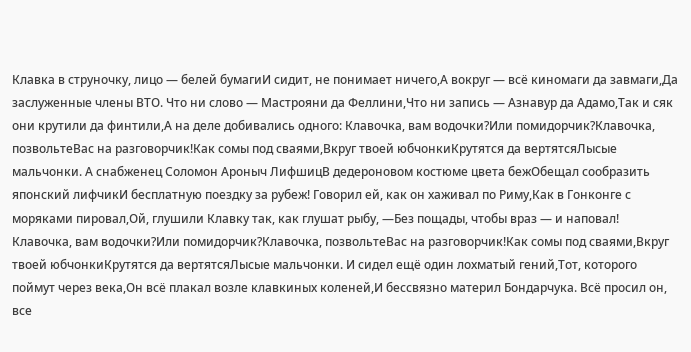Клавка в струночку, лицо — белей бумагиИ сидит, не понимает ничего,А вокруг — всё киномаги да завмаги,Да заслуженные члены ВТО. Что ни слово — Мастрояни да Феллини,Что ни запись — Азнавур да Адамо,Так и сяк они крутили да финтили,А на деле добивались одного: Клавочка, вам водочки?Или помидорчик?Клавочка, позвольтеВас на разговорчик!Как сомы под сваями,Вкруг твоей юбчонкиКрутятся да вертятсяЛысые мальчонки. А снабженец Соломон Ароныч ЛифшицВ дедероновом костюме цвета бежОбещал сообразить японский лифчикИ бесплатную поездку за рубеж! Говорил ей, как он хаживал по Риму,Как в Гонконге с моряками пировал,Ой, глушили Клавку так, как глушат рыбу, —Без пощады, чтобы враз — и наповал! Клавочка, вам водочки?Или помидорчик?Клавочка, позвольтеВас на разговорчик!Как сомы под сваями,Вкруг твоей юбчонкиКрутятся да вертятсяЛысые мальчонки. И сидел ещё один лохматый гений,Тот, которого поймут через века,Он всё плакал возле клавкиных коленей,И бессвязно материл Бондарчука. Всё просил он, все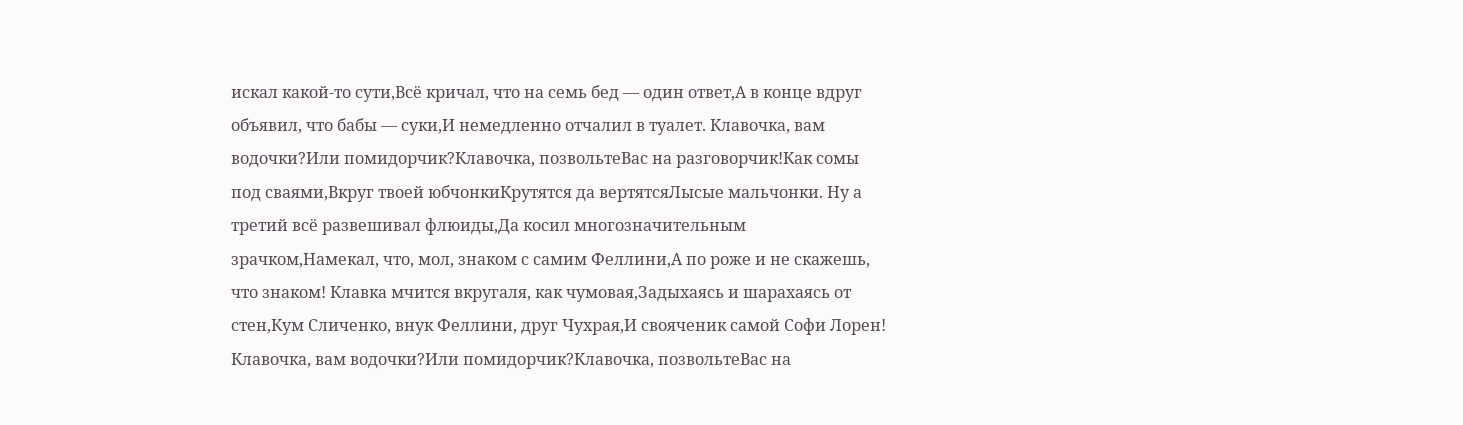искал какой-то сути,Всё кричал, что на семь бед — один ответ,А в конце вдруг объявил, что бабы — суки,И немедленно отчалил в туалет. Клавочка, вам водочки?Или помидорчик?Клавочка, позвольтеВас на разговорчик!Как сомы под сваями,Вкруг твоей юбчонкиКрутятся да вертятсяЛысые мальчонки. Ну а третий всё развешивал флюиды,Да косил многозначительным зрачком,Намекал, что, мол, знаком с самим Феллини,А по роже и не скажешь, что знаком! Клавка мчится вкругаля, как чумовая,Задыхаясь и шарахаясь от стен,Кум Сличенко, внук Феллини, друг Чухрая,И свояченик самой Софи Лорен! Клавочка, вам водочки?Или помидорчик?Клавочка, позвольтеВас на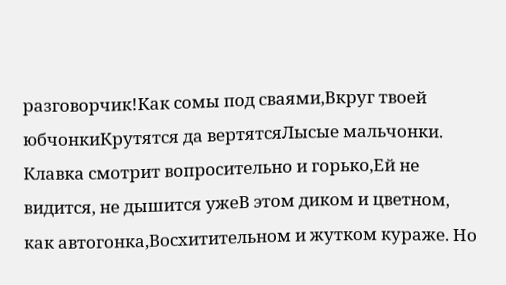разговорчик!Как сомы под сваями,Вкруг твоей юбчонкиКрутятся да вертятсяЛысые мальчонки. Клавка смотрит вопросительно и горько,Ей не видится, не дышится ужеВ этом диком и цветном, как автогонка,Восхитительном и жутком кураже. Но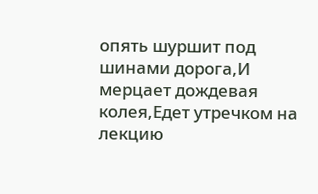опять шуршит под шинами дорога,И мерцает дождевая колея,Едет утречком на лекцию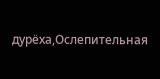дурёха,Ослепительная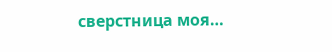сверстница моя…